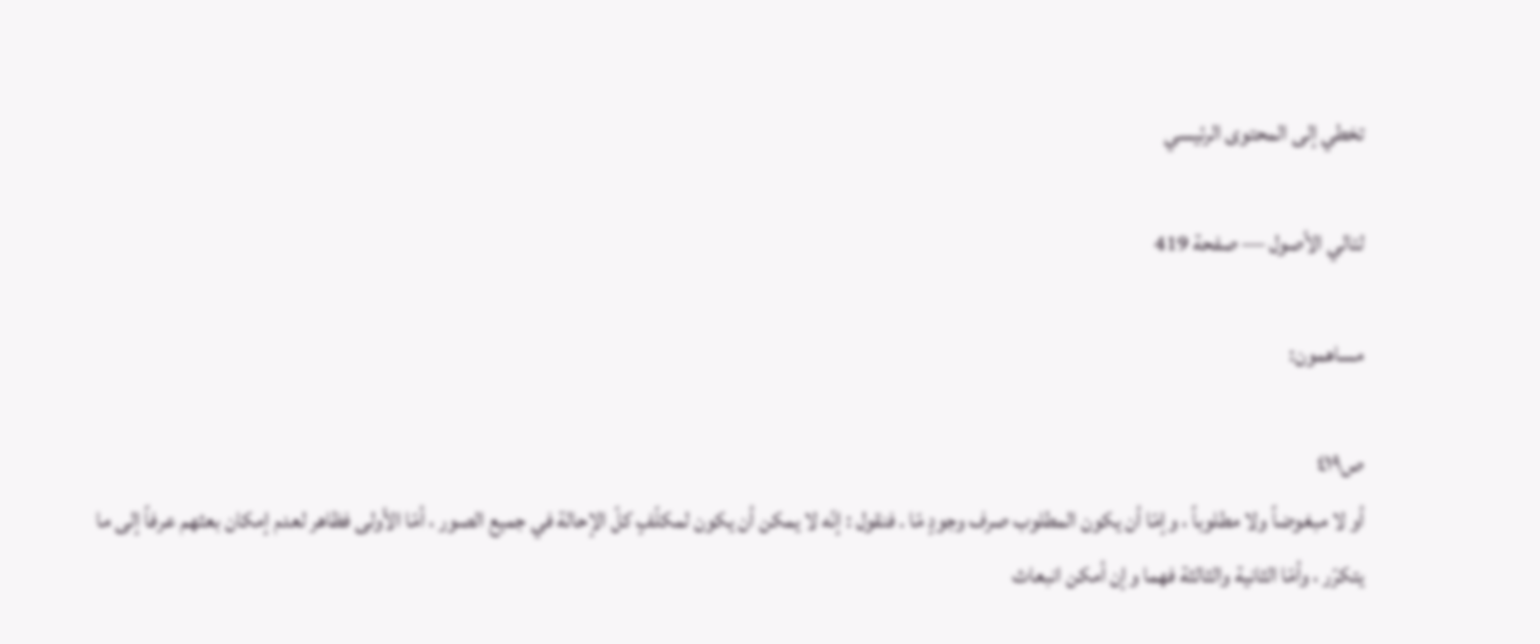تخطي إلى المحتوى الرئيسي

لئالي الأصول — صفحة 419

مساهمون:

ص٤١٩
أو لا مبغوضاً ولا مطلوباً ، وإمّا أن يكون المطلوب صرف وجودٍ مّا . فنقول : إنّه لا يمكن أن يكون لمكلّفٍ كلّ الإحالة في جميع الصور ، أمّا الأولى فظاهر لعدم إمكان بعثهم عرفاً إلى ما يتكرّر ، وأمّا الثانية والثالثة فهما وإن أمكن انبعاث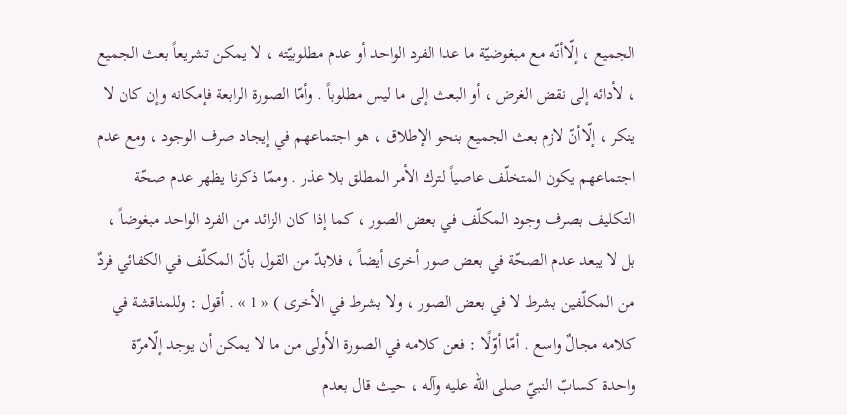الجميع ، إلّاأنّه مع مبغوضيّة ما عدا الفرد الواحد أو عدم مطلوبيّته ، لا يمكن تشريعاً بعث الجميع ، لأدائه إلى نقض الغرض ، أو البعث إلى ما ليس مطلوباً . وأمّا الصورة الرابعة فإمكانه وإن كان لا ينكر ، إلّاأنّ لازم بعث الجميع بنحو الإطلاق ، هو اجتماعهم في إيجاد صرف الوجود ، ومع عدم اجتماعهم يكون المتخلّف عاصياً لترك الأمر المطلق بلا عذر . وممّا ذكرنا يظهر عدم صحّة التكليف بصرف وجود المكلّف في بعض الصور ، كما إذا كان الزائد من الفرد الواحد مبغوضاً ، بل لا يبعد عدم الصحّة في بعض صور أخرى أيضاً ، فلابدّ من القول بأنّ المكلّف في الكفائي فردٌ من المكلّفين بشرط لا في بعض الصور ، ولا بشرط في الأخرى ) « 1 » . أقول : وللمناقشة في كلامه مجالٌ واسع . أمّا أوّلًا : فعن كلامه في الصورة الأولى من ما لا يمكن أن يوجد إلّامرّة واحدة كسابّ النبيّ صلى الله عليه وآله ، حيث قال بعدم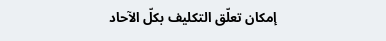إمكان تعلّق التكليف بكلّ الآحاد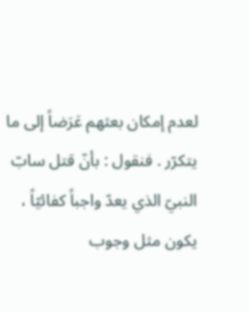لعدم إمكان بعثهم عَرَضاً إلى ما يتكرّر . فنقول : بأنّ قتل سابّ النبيّ الذي يعدّ واجباً كفائيّاً ، يكون مثل وجوب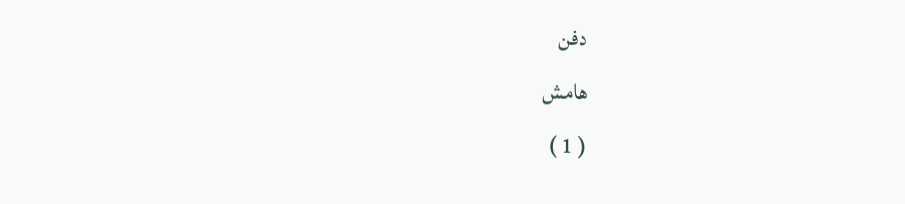دفن
هامش
( 1 )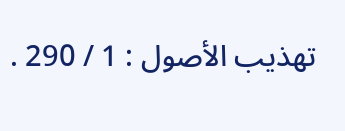تهذيب الأصول : 1 / 290 .